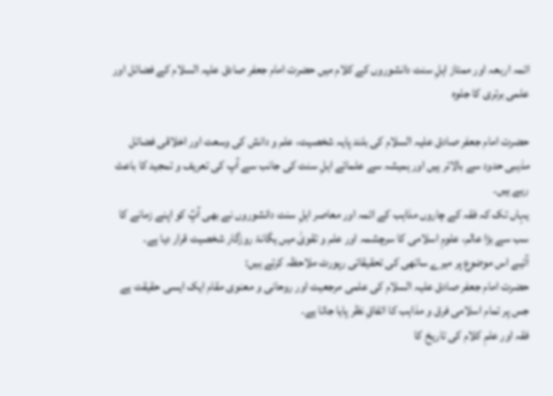ائمہ اربعہ اور ممتاز اہلِ سنت دانشوروں کے کلام میں حضرت امام جعفر صادق علیہ السلام کے فضائل اور علمی برتری کا جلوہ

حضرت امام جعفر صادق علیہ السلام کی بلند پایہ شخصیت، علم و دانش کی وسعت اور اخلاقی فضائل مذہبی حدود سے بالاتر ہیں اور ہمیشہ سے علمائے اہلِ سنت کی جانب سے آپ کی تعریف و تمجید کا باعث رہے ہیں۔
یہاں تک کہ فقہ کے چاروں مذاہب کے ائمہ اور معاصر اہلِ سنت دانشوروں نے بھی آپؑ کو اپنے زمانے کا سب سے بڑا عالم، علومِ اسلامی کا سرچشمہ اور علم و تقویٰ میں یگانۂ روزگار شخصیت قرار دیا ہے۔
آئیے اس موضوع پر میرے ساتھی کی تحقیقاتی رپورٹ ملاحظہ کرتے ہیں:
حضرت امام جعفر صادق علیہ السلام کی علمی مرجعیت اور روحانی و معنوی مقام ایک ایسی حقیقت ہے جس پر تمام اسلامی فرق و مذاہب کا اتفاقِ نظر پایا جاتا ہے۔
فقہ اور علمِ کلام کی تاریخ کا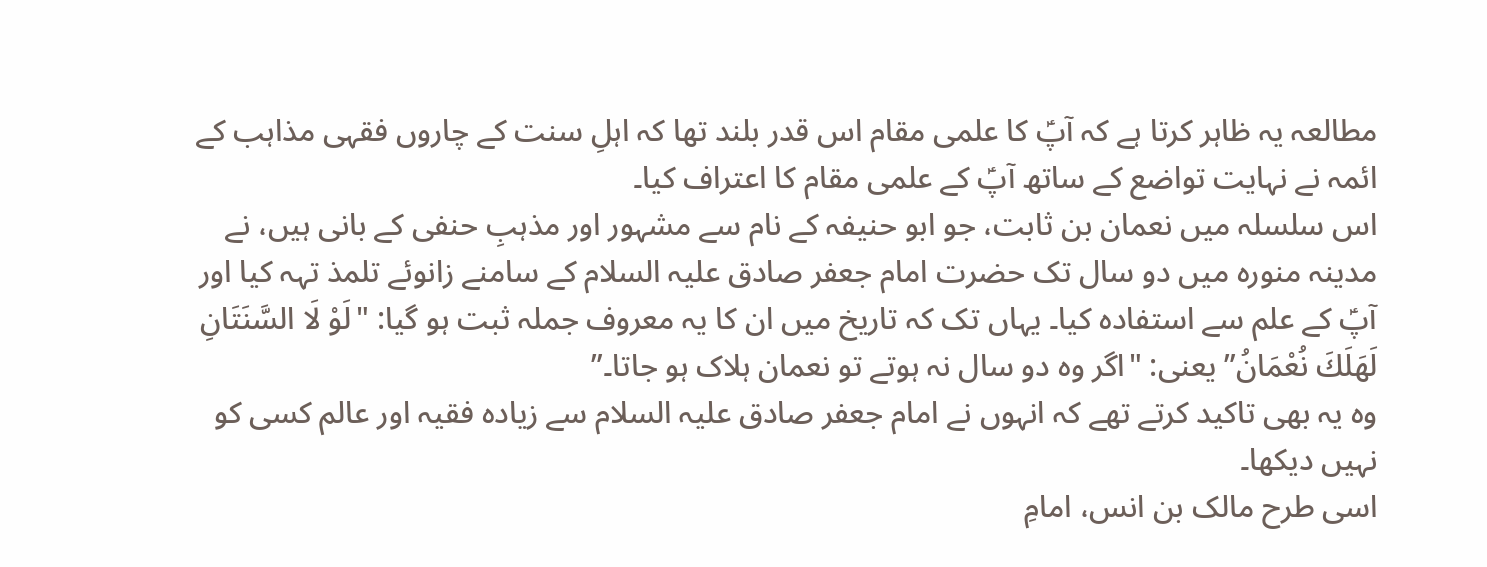مطالعہ یہ ظاہر کرتا ہے کہ آپؑ کا علمی مقام اس قدر بلند تھا کہ اہلِ سنت کے چاروں فقہی مذاہب کے ائمہ نے نہایت تواضع کے ساتھ آپؑ کے علمی مقام کا اعتراف کیا۔
اس سلسلہ میں نعمان بن ثابت، جو ابو حنیفہ کے نام سے مشہور اور مذہبِ حنفی کے بانی ہیں، نے مدینہ منورہ میں دو سال تک حضرت امام جعفر صادق علیہ السلام کے سامنے زانوئے تلمذ تہہ کیا اور آپؑ کے علم سے استفادہ کیا۔ یہاں تک کہ تاریخ میں ان کا یہ معروف جملہ ثبت ہو گیا: "لَوْ لَا السَّنَتَانِ لَهَلَكَ نُعْمَانُ” یعنی: "اگر وہ دو سال نہ ہوتے تو نعمان ہلاک ہو جاتا۔”
وہ یہ بھی تاکید کرتے تھے کہ انہوں نے امام جعفر صادق علیہ السلام سے زیادہ فقیہ اور عالم کسی کو نہیں دیکھا۔
اسی طرح مالک بن انس، امامِ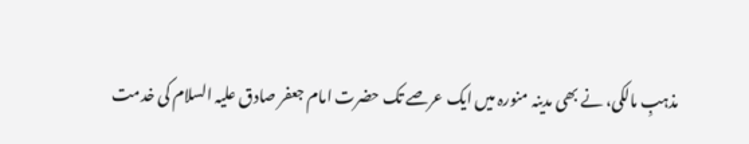مذہبِ مالکی، نے بھی مدینہ منورہ میں ایک عرصے تک حضرت امام جعفر صادق علیہ السلام کی خدمت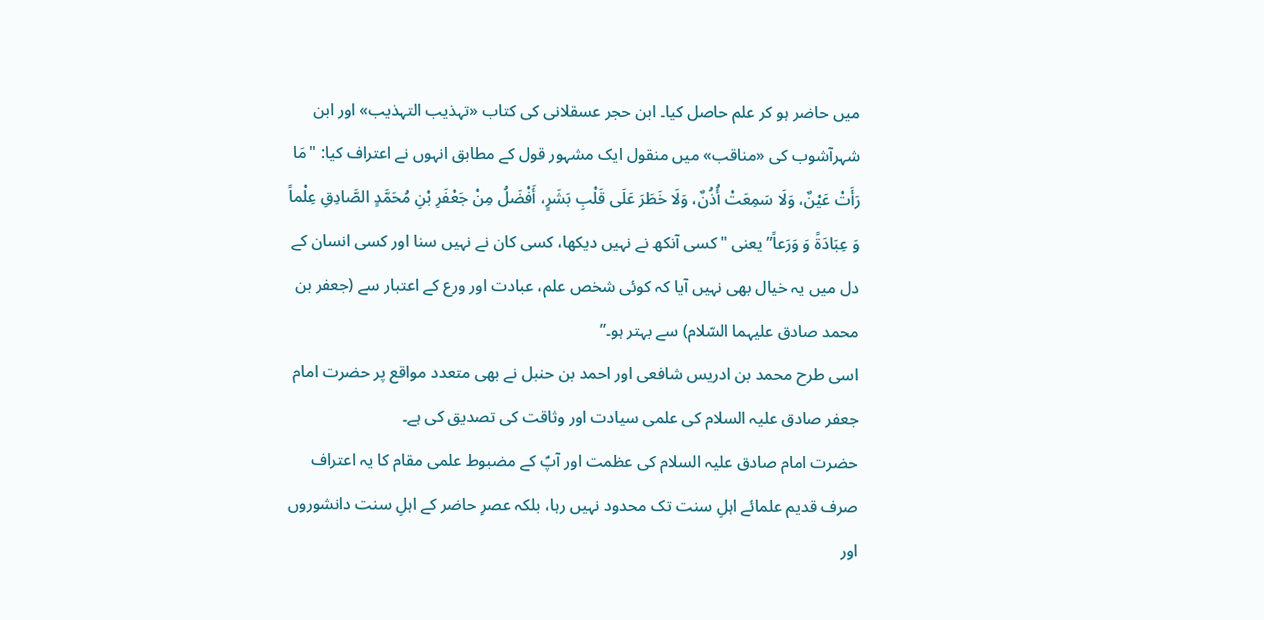میں حاضر ہو کر علم حاصل کیا۔ ابن حجر عسقلانی کی کتاب «تہذیب التہذیب» اور ابن شہرآشوب کی «مناقب» میں منقول ایک مشہور قول کے مطابق انہوں نے اعتراف کیا: "مَا رَأَتْ عَيْنٌ، وَلَا سَمِعَتْ أُذُنٌ، وَلَا خَطَرَ عَلَى قَلْبِ بَشَرٍ، أَفْضَلُ مِنْ جَعْفَرِ بْنِ مُحَمَّدٍ الصَّادِقِ عِلْماً وَ عِبَادَةً وَ وَرَعاً” یعنی "کسی آنکھ نے نہیں دیکھا، کسی کان نے نہیں سنا اور کسی انسان کے دل میں یہ خیال بھی نہیں آیا کہ کوئی شخص علم، عبادت اور ورع کے اعتبار سے (جعفر بن محمد صادق علیہما السّلام) سے بہتر ہو۔”
اسی طرح محمد بن ادریس شافعی اور احمد بن حنبل نے بھی متعدد مواقع پر حضرت امام جعفر صادق علیہ السلام کی علمی سیادت اور وثاقت کی تصدیق کی ہے۔
حضرت امام صادق علیہ السلام کی عظمت اور آپؑ کے مضبوط علمی مقام کا یہ اعتراف صرف قدیم علمائے اہلِ سنت تک محدود نہیں رہا، بلکہ عصرِ حاضر کے اہلِ سنت دانشوروں اور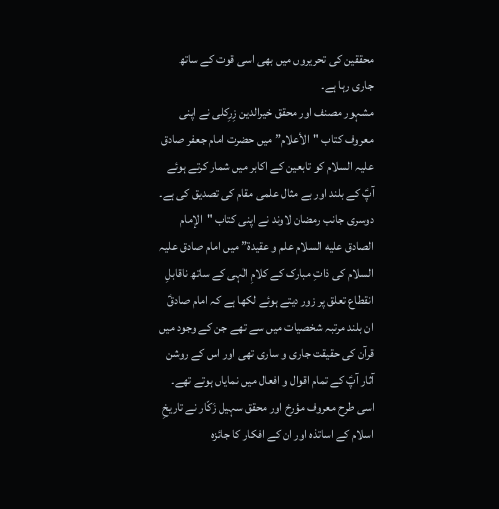محققین کی تحریروں میں بھی اسی قوت کے ساتھ جاری رہا ہے۔
مشہور مصنف اور محقق خیرالدین زِرِکلی نے اپنی معروف کتاب "الأعلام” میں حضرت امام جعفر صادق علیہ السلام کو تابعین کے اکابر میں شمار کرتے ہوئے آپؑ کے بلند اور بے مثال علمی مقام کی تصدیق کی ہے۔
دوسری جانب رمضان لاوند نے اپنی کتاب "الإمام الصادق علیه السلام علم و عقیدة” میں امام صادق علیہ السلام کی ذاتِ مبارک کے کلامِ الٰہی کے ساتھ ناقابلِ انقطاع تعلق پر زور دیتے ہوئے لکھا ہے کہ امام صادقؑ ان بلند مرتبہ شخصیات میں سے تھے جن کے وجود میں قرآن کی حقیقت جاری و ساری تھی اور اس کے روشن آثار آپؑ کے تمام اقوال و افعال میں نمایاں ہوتے تھے۔
اسی طرح معروف مؤرخ اور محقق سہیل زَکّار نے تاریخِ اسلام کے اساتذہ اور ان کے افکار کا جائزہ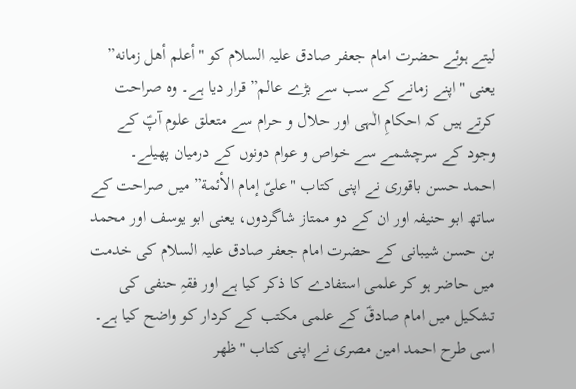لیتے ہوئے حضرت امام جعفر صادق علیہ السلام کو "أعلم أهل زمانه” یعنی "اپنے زمانے کے سب سے بڑے عالم” قرار دیا ہے۔ وہ صراحت کرتے ہیں کہ احکامِ الٰہی اور حلال و حرام سے متعلق علوم آپؑ کے وجود کے سرچشمے سے خواص و عوام دونوں کے درمیان پھیلے۔
احمد حسن باقوری نے اپنی کتاب "علیّ إمام الأئمة” میں صراحت کے ساتھ ابو حنیفہ اور ان کے دو ممتاز شاگردوں، یعنی ابو یوسف اور محمد بن حسن شیبانی کے حضرت امام جعفر صادق علیہ السلام کی خدمت میں حاضر ہو کر علمی استفادے کا ذکر کیا ہے اور فقہِ حنفی کی تشکیل میں امام صادقؑ کے علمی مکتب کے کردار کو واضح کیا ہے۔
اسی طرح احمد امین مصری نے اپنی کتاب "ظهر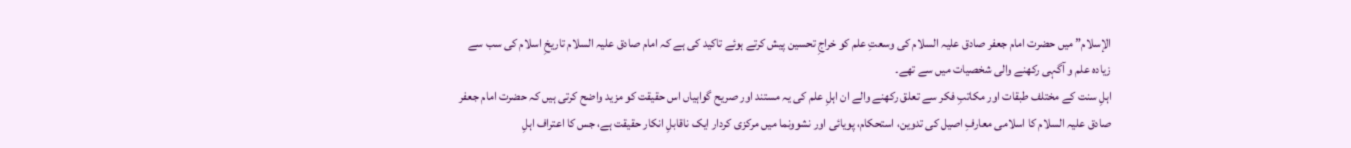الإسلام” میں حضرت امام جعفر صادق علیہ السلام کی وسعتِ علم کو خراجِ تحسین پیش کرتے ہوئے تاکید کی ہے کہ امام صادق علیہ السلام تاریخِ اسلام کی سب سے زیادہ علم و آگہی رکھنے والی شخصیات میں سے تھے۔
اہلِ سنت کے مختلف طبقات اور مکاتبِ فکر سے تعلق رکھنے والے ان اہلِ علم کی یہ مستند اور صریح گواہیاں اس حقیقت کو مزید واضح کرتی ہیں کہ حضرت امام جعفر صادق علیہ السلام کا اسلامی معارفِ اصیل کی تدوین، استحکام، پویائی اور نشوونما میں مرکزی کردار ایک ناقابلِ انکار حقیقت ہے، جس کا اعتراف اہلِ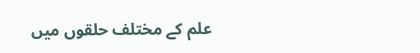علم کے مختلف حلقوں میں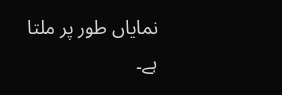نمایاں طور پر ملتا ہے۔